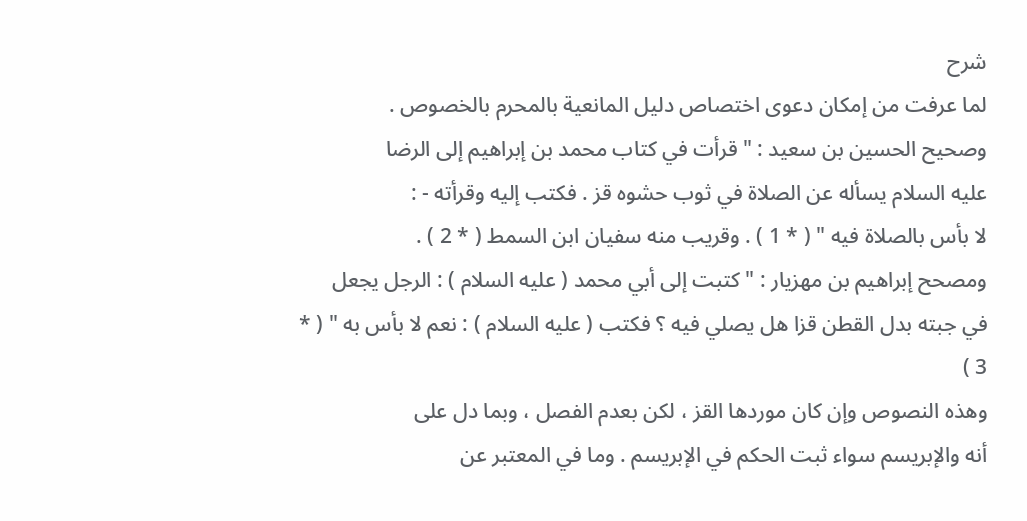شرح
لما عرفت من إمكان دعوى اختصاص دليل المانعية بالمحرم بالخصوص .
وصحيح الحسين بن سعيد : " قرأت في كتاب محمد بن إبراهيم إلى الرضا
عليه السلام يسأله عن الصلاة في ثوب حشوه قز . فكتب إليه وقرأته - :
لا بأس بالصلاة فيه " ( * 1 ) . وقريب منه سفيان ابن السمط ( * 2 ) .
ومصحح إبراهيم بن مهزيار : " كتبت إلى أبي محمد ( عليه السلام ) : الرجل يجعل
في جبته بدل القطن قزا هل يصلي فيه ؟ فكتب ( عليه السلام ) : نعم لا بأس به " ( * 3 )
وهذه النصوص وإن كان موردها القز ، لكن بعدم الفصل ، وبما دل على
أنه والإبريسم سواء ثبت الحكم في الإبريسم . وما في المعتبر عن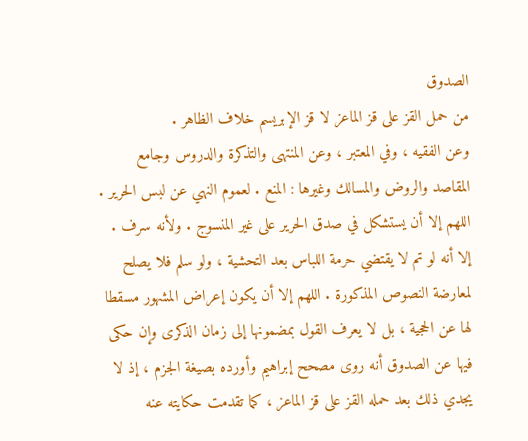الصدوق
من حمل القز على قز الماعز لا قز الإبريسم خلاف الظاهر .
وعن الفقيه ، وفي المعتبر ، وعن المنتهى والتذكرة والدروس وجامع
المقاصد والروض والمسالك وغيرها : المنع . لعموم النهي عن لبس الحرير .
اللهم إلا أن يستشكل في صدق الحرير على غير المنسوج . ولأنه سرف .
إلا أنه لو تم لا يقتضي حرمة اللباس بعد التحشية ، ولو سلم فلا يصلح
لمعارضة النصوص المذكورة . اللهم إلا أن يكون إعراض المشهور مسقطا
لها عن الحجية ، بل لا يعرف القول بمضمونها إلى زمان الذكرى وإن حكى
فيها عن الصدوق أنه روى مصحح إبراهيم وأورده بصيغة الجزم ، إذ لا
يجدي ذلك بعد حمله القز على قز الماعز ، كما تقدمت حكايته عنه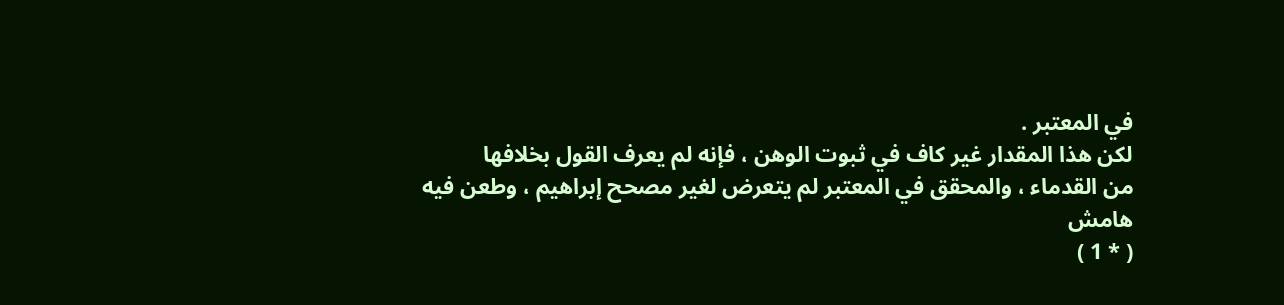في المعتبر .
لكن هذا المقدار غير كاف في ثبوت الوهن ، فإنه لم يعرف القول بخلافها
من القدماء ، والمحقق في المعتبر لم يتعرض لغير مصحح إبراهيم ، وطعن فيه
هامش
( * 1 )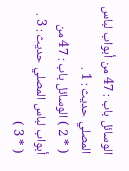الوسائل باب : 47 من أبواب لباس المصلي حديث : 1 .
( * 2 ) الوسائل باب : 47 من أبواب لباس المصلي حديث : 3 .
( * 3 )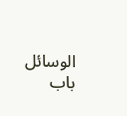الوسائل باب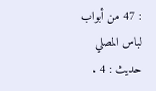: 47 من أبواب لباس المصلي حديث : 4 .